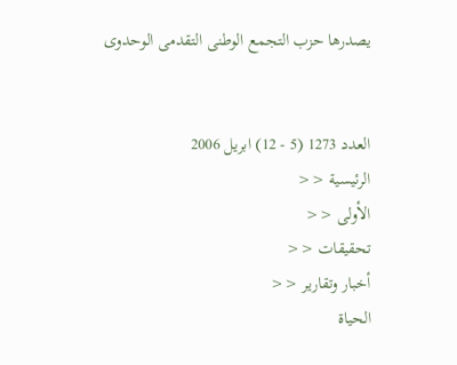يصدرها حزب التجمع الوطنى التقدمى الوحدوى


العدد 1273 (5 - 12) ابريل 2006
الرئيسية <<
الأولى <<
تحقيقات <<
أخبار وتقارير <<
الحياة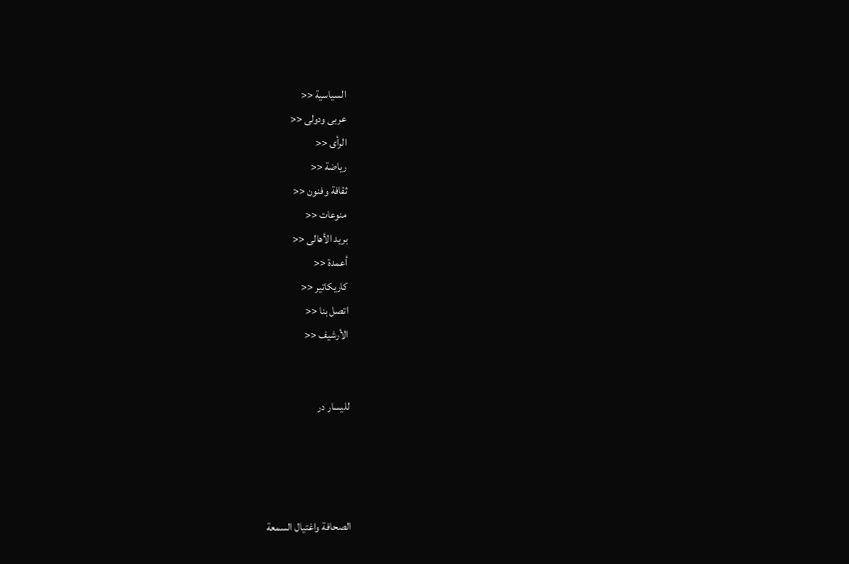السياسية <<
عربى ودولى <<
الرأى <<
رياضة <<
ثقافة وفنون <<
منوعات <<
بريد الأهالى <<
أعمدة <<
كاريكاتير <<
اتصل بنا <<
الأرشيف <<


لليسار در




الصحافة واغتيال السمعة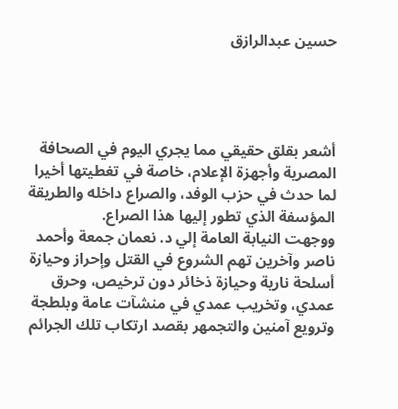حسين عبدالرازق




أشعر بقلق حقيقي مما يجري اليوم في الصحافة المصرية وأجهزة الإعلام، خاصة في تغطيتها أخيرا لما حدث في حزب الوفد، والصراع داخله والطريقة المؤسفة الذي تطور إليها هذا الصراع.
ووجهت النيابة العامة إلي د. نعمان جمعة وأحمد ناصر وآخرين تهم الشروع في القتل وإحراز وحيازة أسلحة نارية وحيازة ذخائر دون ترخيص، وحرق عمدي، وتخريب عمدي في منشآت عامة وبلطجة وترويع آمنين والتجمهر بقصد ارتكاب تلك الجرائم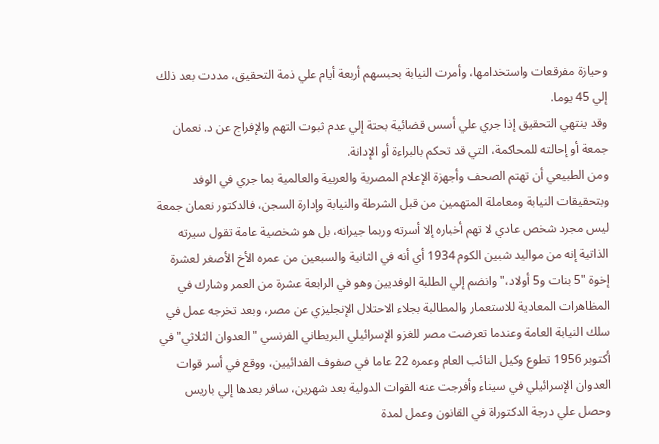وحيازة مفرقعات واستخدامها، وأمرت النيابة بحبسهم أربعة أيام علي ذمة التحقيق، مددت بعد ذلك إلي 45 يوما.
وقد ينتهي التحقيق إذا جري علي أسس قضائية بحتة إلي عدم ثبوت التهم والإفراج عن د. نعمان جمعة أو إحالته للمحاكمة، التي قد تحكم بالبراءة أو الإدانة.
ومن الطبيعي أن تهتم الصحف وأجهزة الإعلام المصرية والعربية والعالمية بما جري في الوفد وبتحقيقات النيابة ومعاملة المتهمين من قبل الشرطة والنيابة وإدارة السجن، فالدكتور نعمان جمعة ليس مجرد شخص عادي لا تهم أخباره إلا أسرته وربما جيرانه، بل هو شخصية عامة تقول سيرته الذاتية إنه من مواليد شبين الكوم 1934 أي أنه في الثانية والسبعين من عمره الأخ الأصغر لعشرة إخوة "5 بنات و5 أولاد،" وانضم إلي الطلبة الوفديين وهو في الرابعة عشرة من العمر وشارك في المظاهرات المعادية للاستعمار والمطالبة بجلاء الاحتلال الإنجليزي عن مصر، وبعد تخرجه عمل في سلك النيابة العامة وعندما تعرضت مصر للغزو الإسرائيلي البريطاني الفرنسي "العدوان الثلاثي" في أكتوبر 1956 تطوع وكيل النائب العام وعمره 22 عاما في صفوف الفدائيين، ووقع في أسر قوات العدوان الإسرائيلي في سيناء وأفرجت عنه القوات الدولية بعد شهرين، سافر بعدها إلي باريس وحصل علي درجة الدكتوراة في القانون وعمل لمدة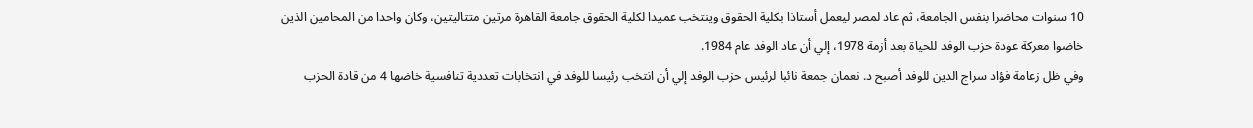10 سنوات محاضرا بنفس الجامعة، ثم عاد لمصر ليعمل أستاذا بكلية الحقوق وينتخب عميدا لكلية الحقوق جامعة القاهرة مرتين متتاليتين، وكان واحدا من المحامين الذين خاضوا معركة عودة حزب الوفد للحياة بعد أزمة 1978، إلي أن عاد الوفد عام 1984.
وفي ظل زعامة فؤاد سراج الدين للوفد أصبح د. نعمان جمعة نائبا لرئيس حزب الوفد إلي أن انتخب رئيسا للوفد في انتخابات تعددية تنافسية خاضها 4 من قادة الحزب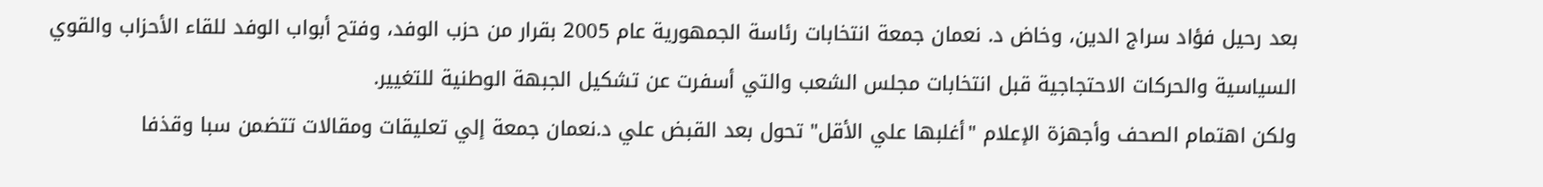بعد رحيل فؤاد سراج الدين، وخاض د. نعمان جمعة انتخابات رئاسة الجمهورية عام 2005 بقرار من حزب الوفد، وفتح أبواب الوفد للقاء الأحزاب والقوي السياسية والحركات الاحتجاجية قبل انتخابات مجلس الشعب والتي أسفرت عن تشكيل الجبهة الوطنية للتغيير.
ولكن اهتمام الصحف وأجهزة الإعلام "أغلبها علي الأقل" تحول بعد القبض علي د.نعمان جمعة إلي تعليقات ومقالات تتضمن سبا وقذفا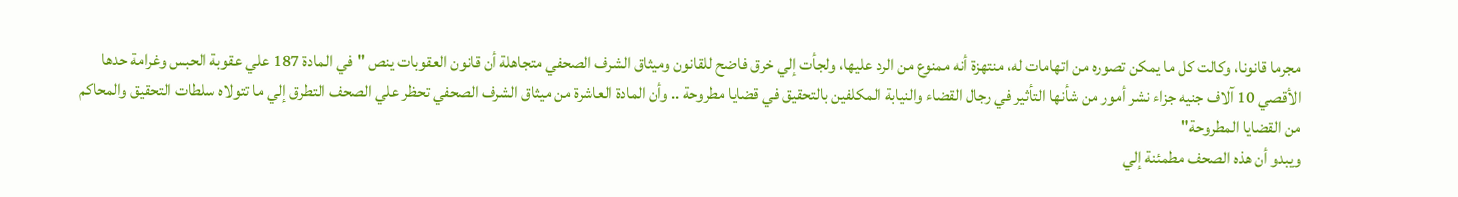مجرما قانونا، وكالت كل ما يمكن تصوره من اتهامات له، منتهزة أنه ممنوع من الرد عليها، ولجأت إلي خرق فاضح للقانون وميثاق الشرف الصحفي متجاهلة أن قانون العقوبات ينص "في المادة 187 علي عقوبة الحبس وغرامة حدها الأقصي 10 آلاف جنيه جزاء نشر أمور من شأنها التأثير في رجال القضاء والنيابة المكلفين بالتحقيق في قضايا مطروحة .. وأن المادة العاشرة من ميثاق الشرف الصحفي تحظر علي الصحف التطرق إلي ما تتولاه سلطات التحقيق والمحاكم من القضايا المطروحة"
ويبدو أن هذه الصحف مطمئنة إلي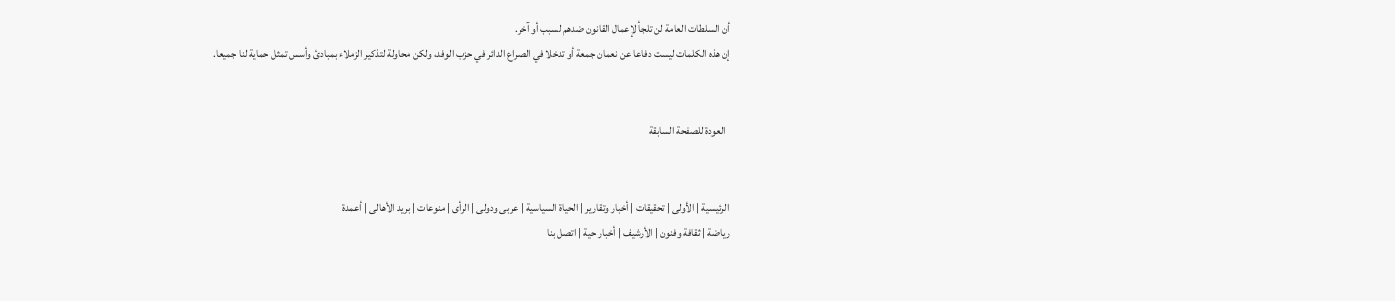أن السلطات العامة لن تلجأ لإعمال القانون ضدهم لسبب أو آخر.
إن هذه الكلمات ليست دفاعا عن نعمان جمعة أو تدخلا في الصراع الدائر في حزب الوفد، ولكن محاولة لتذكير الزملاء بمبادئ وأسس تمثل حماية لنا جميعا.


  العودة للصفحة السابقة


الرئيسية | الأولى | تحقيقات | أخبار وتقارير | الحياة السياسية | عربى ودولى | الرأى | منوعات | بريد الأهالى | أعمدة
رياضة | ثقافة وفنون | الأرشيف | أخبار حية | اتصل بنا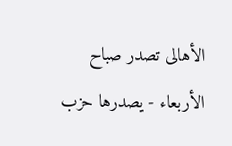الأهالى تصدر صباح الأربعاء - يصدرها حزب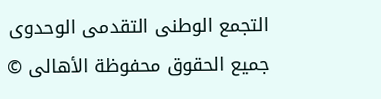التجمع الوطنى التقدمى الوحدوى
جميع الحقوق محفوظة الأهالى ©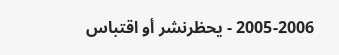2005-2006 - يحظرنشر أو اقتباس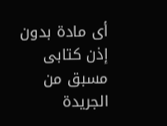أى مادة بدون إذن كتابى مسبق من الجريدة